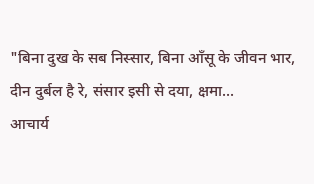"बिना दुख के सब निस्सार, बिना आँसू के जीवन भार, दीन दुर्बल है रे, संसार इसी से दया, क्षमा...
आचार्य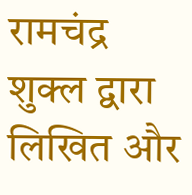रामचंद्र शुक्ल द्वारा लिखित और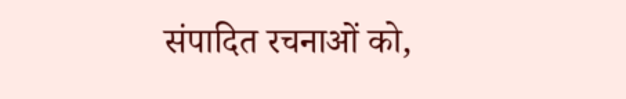संपादित रचनाओं को,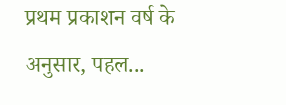प्रथम प्रकाशन वर्ष के अनुसार, पहल...